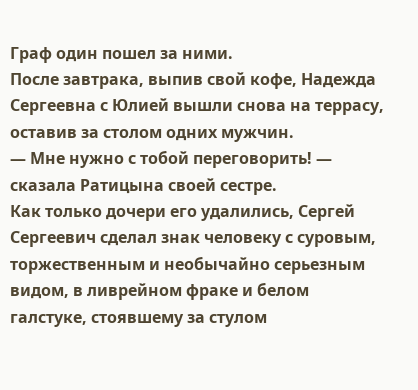Граф один пошел за ними.
После завтрака, выпив свой кофе, Надежда Сергеевна с Юлией вышли снова на террасу, оставив за столом одних мужчин.
— Мне нужно с тобой переговорить! — сказала Ратицына своей сестре.
Как только дочери его удалились, Сергей Сергеевич сделал знак человеку с суровым, торжественным и необычайно серьезным видом, в ливрейном фраке и белом галстуке, стоявшему за стулом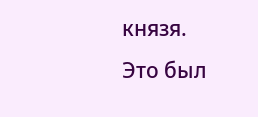князя.
Это был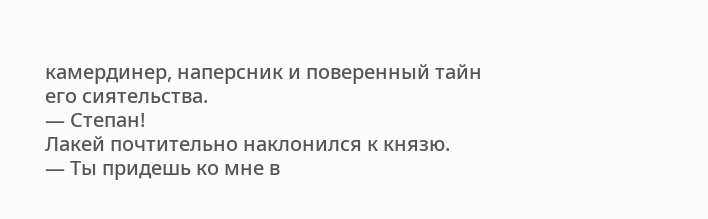камердинер, наперсник и поверенный тайн его сиятельства.
— Степан!
Лакей почтительно наклонился к князю.
— Ты придешь ко мне в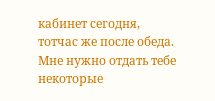кабинет сегодня, тотчас же после обеда. Мне нужно отдать тебе некоторые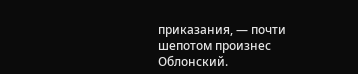приказания, — почти шепотом произнес Облонский.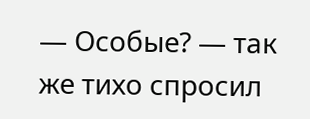— Особые? — так же тихо спросил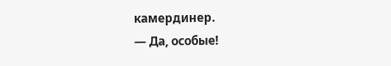камердинер.
— Да, особые!